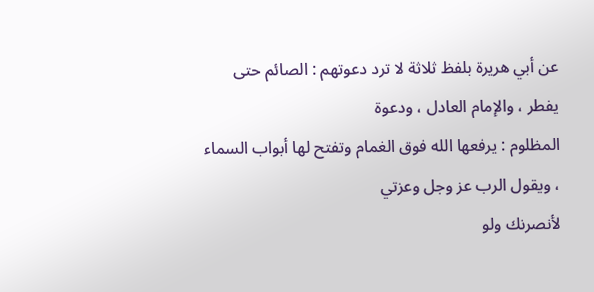عن أبي هريرة بلفظ ثلاثة لا ترد دعوتهم : الصائم حتى يفطر ، والإمام العادل ، ودعوة
المظلوم : يرفعها الله فوق الغمام وتفتح لها أبواب السماء ، ويقول الرب عز وجل وعزتي
لأنصرنك ولو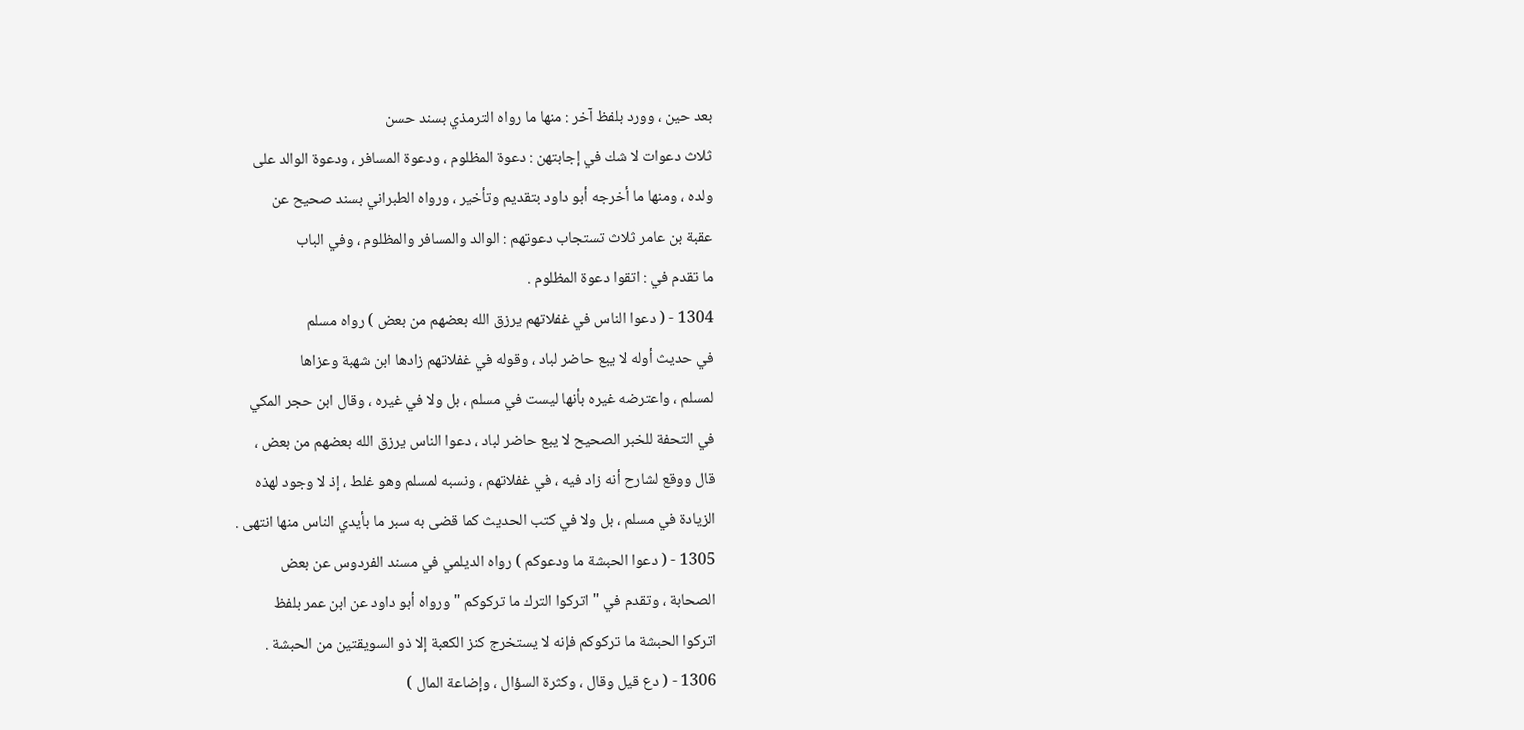بعد حين ، وورد بلفظ آخر : منها ما رواه الترمذي بسند حسن
ثلاث دعوات لا شك في إجابتهن : دعوة المظلوم ، ودعوة المسافر ، ودعوة الوالد على
ولده ، ومنها ما أخرجه أبو داود بتقديم وتأخير ، ورواه الطبراني بسند صحيح عن
عقبة بن عامر ثلاث تستجاب دعوتهم : الوالد والمسافر والمظلوم ، وفي الباب
ما تقدم في : اتقوا دعوة المظلوم .
1304 - ( دعوا الناس في غفلاتهم يرزق الله بعضهم من بعض ) رواه مسلم
في حديث أوله لا يبع حاضر لباد ، وقوله في غفلاتهم زادها ابن شهبة وعزاها
لمسلم ، واعترضه غيره بأنها ليست في مسلم ، بل ولا في غيره ، وقال ابن حجر المكي
في التحفة للخبر الصحيح لا يبع حاضر لباد ، دعوا الناس يرزق الله بعضهم من بعض ،
قال ووقع لشارح أنه زاد فيه ، في غفلاتهم ، ونسبه لمسلم وهو غلط ، إذ لا وجود لهذه
الزيادة في مسلم ، بل ولا في كتب الحديث كما قضى به سبر ما بأيدي الناس منها انتهى .
1305 - ( دعوا الحبشة ما ودعوكم ) رواه الديلمي في مسند الفردوس عن بعض
الصحابة ، وتقدم في " اتركوا الترك ما تركوكم " ورواه أبو داود عن ابن عمر بلفظ
اتركوا الحبشة ما تركوكم فإنه لا يستخرج كنز الكعبة إلا ذو السويقتين من الحبشة .
1306 - ( دع قيل وقال ، وكثرة السؤال ، وإضاعة المال )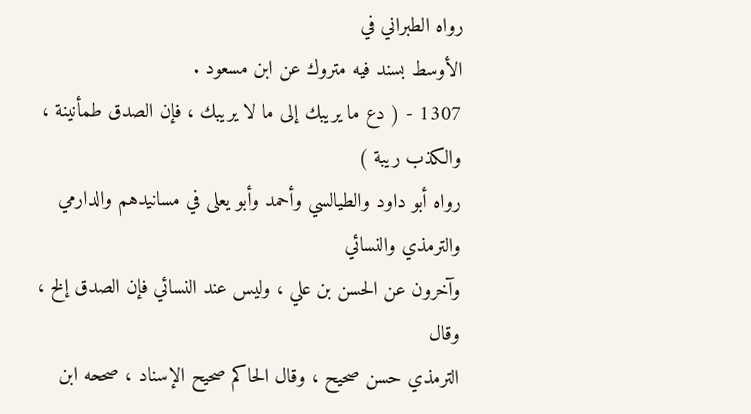رواه الطبراني في
الأوسط بسند فيه متروك عن ابن مسعود .
1307 - ( دع ما يريبك إلى ما لا يريبك ، فإن الصدق طمأنينة ، والكذب ريبة )
رواه أبو داود والطيالسي وأحمد وأبو يعلى في مسانيدهم والدارمي والترمذي والنسائي
وآخرون عن الحسن بن علي ، وليس عند النسائي فإن الصدق إلخ ، وقال
الترمذي حسن صحيح ، وقال الحاكم صحيح الإسناد ، صححه ابن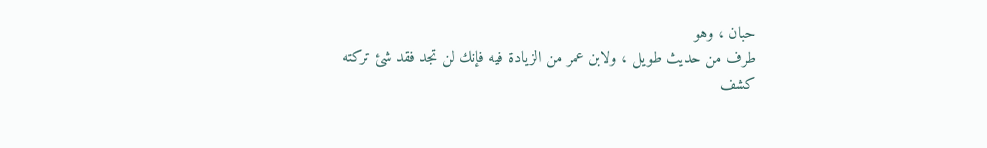حبان ، وهو
طرف من حديث طويل ، ولابن عمر من الزيادة فيه فإنك لن تجد فقد شئ تركته
كشف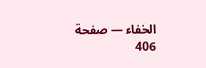الخفاء — صفحة 406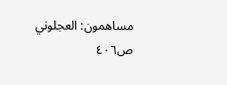مساهمون: العجلوني
ص٤٠٦